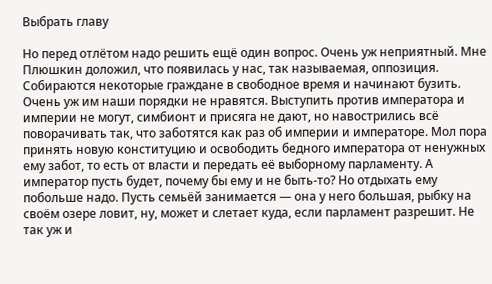Выбрать главу

Но перед отлётом надо решить ещё один вопрос. Очень уж неприятный. Мне Плюшкин доложил, что появилась у нас, так называемая, оппозиция. Собираются некоторые граждане в свободное время и начинают бузить. Очень уж им наши порядки не нравятся. Выступить против императора и империи не могут, симбионт и присяга не дают, но навострились всё поворачивать так, что заботятся как раз об империи и императоре. Мол пора принять новую конституцию и освободить бедного императора от ненужных ему забот, то есть от власти и передать её выборному парламенту. А император пусть будет, почему бы ему и не быть-то? Но отдыхать ему побольше надо. Пусть семьёй занимается — она у него большая, рыбку на своём озере ловит, ну, может и слетает куда, если парламент разрешит. Не так уж и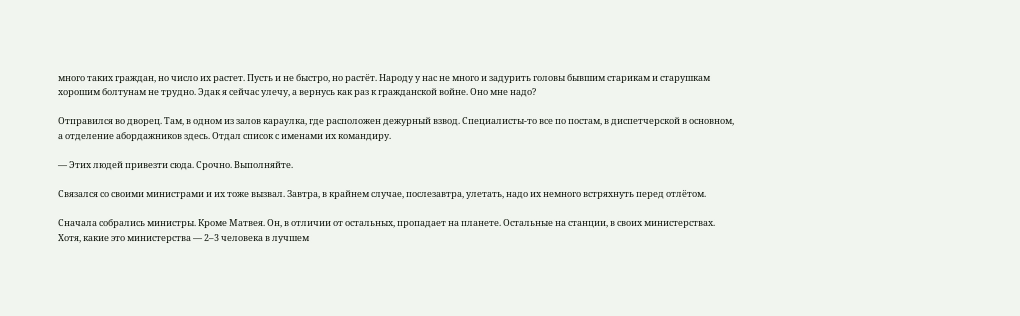много таких граждан, но число их растет. Пусть и не быстро, но растёт. Народу у нас не много и задурить головы бывшим старикам и старушкам хорошим болтунам не трудно. Эдак я сейчас улечу, а вернусь как раз к гражданской войне. Оно мне надо?

Отправился во дворец. Там, в одном из залов караулка, где расположен дежурный взвод. Специалисты-то все по постам, в диспетчерской в основном, а отделение абордажников здесь. Отдал список с именами их командиру.

— Этих людей привезти сюда. Срочно. Выполняйте.

Связался со своими министрами и их тоже вызвал. Завтра, в крайнем случае, послезавтра, улетать, надо их немного встряхнуть перед отлётом.

Сначала собрались министры. Кроме Матвея. Он, в отличии от остальных, пропадает на планете. Остальные на станции, в своих министерствах. Хотя, какие это министерства — 2–3 человека в лучшем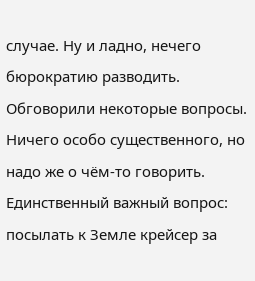случае. Ну и ладно, нечего бюрократию разводить. Обговорили некоторые вопросы. Ничего особо существенного, но надо же о чём-то говорить. Единственный важный вопрос: посылать к Земле крейсер за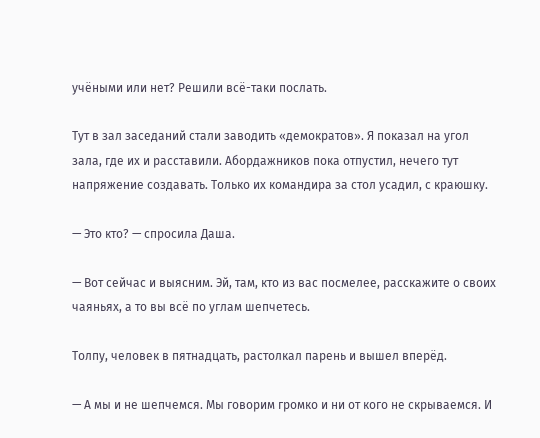учёными или нет? Решили всё-таки послать.

Тут в зал заседаний стали заводить «демократов». Я показал на угол зала, где их и расставили. Абордажников пока отпустил, нечего тут напряжение создавать. Только их командира за стол усадил, с краюшку.

— Это кто? — спросила Даша.

— Вот сейчас и выясним. Эй, там, кто из вас посмелее, расскажите о своих чаяньях, а то вы всё по углам шепчетесь.

Толпу, человек в пятнадцать, растолкал парень и вышел вперёд.

— А мы и не шепчемся. Мы говорим громко и ни от кого не скрываемся. И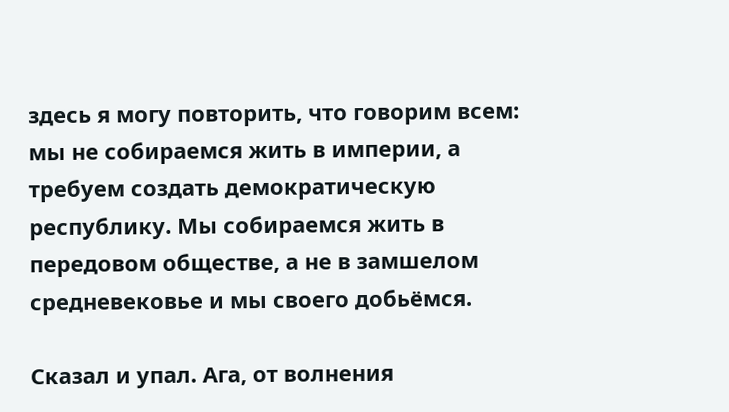здесь я могу повторить, что говорим всем: мы не собираемся жить в империи, а требуем создать демократическую республику. Мы собираемся жить в передовом обществе, а не в замшелом средневековье и мы своего добьёмся.

Сказал и упал. Ага, от волнения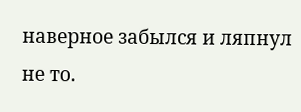наверное забылся и ляпнул не то.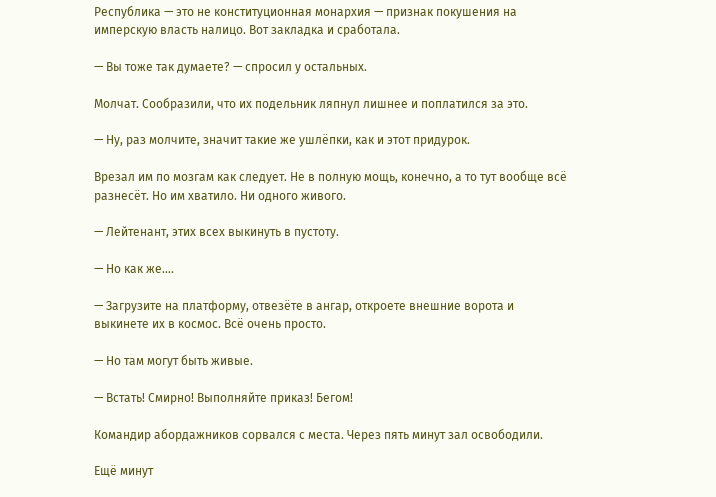Республика — это не конституционная монархия — признак покушения на имперскую власть налицо. Вот закладка и сработала.

— Вы тоже так думаете? — спросил у остальных.

Молчат. Сообразили, что их подельник ляпнул лишнее и поплатился за это.

— Ну, раз молчите, значит такие же ушлёпки, как и этот придурок.

Врезал им по мозгам как следует. Не в полную мощь, конечно, а то тут вообще всё разнесёт. Но им хватило. Ни одного живого.

— Лейтенант, этих всех выкинуть в пустоту.

— Но как же….

— Загрузите на платформу, отвезёте в ангар, откроете внешние ворота и выкинете их в космос. Всё очень просто.

— Но там могут быть живые.

— Встать! Смирно! Выполняйте приказ! Бегом!

Командир абордажников сорвался с места. Через пять минут зал освободили.

Ещё минут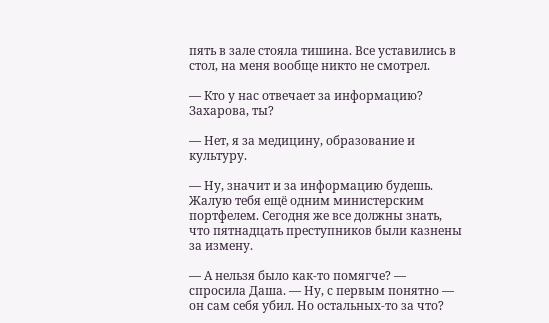пять в зале стояла тишина. Все уставились в стол, на меня вообще никто не смотрел.

— Кто у нас отвечает за информацию? Захарова, ты?

— Нет, я за медицину, образование и культуру.

— Ну, значит и за информацию будешь. Жалую тебя ещё одним министерским портфелем. Сегодня же все должны знать, что пятнадцать преступников были казнены за измену.

— А нельзя было как-то помягче? — спросила Даша. — Ну, с первым понятно — он сам себя убил. Но остальных-то за что?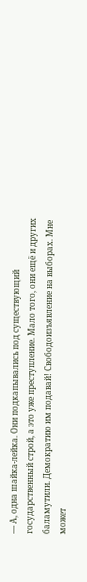— А, одна шайка-лейка. Они подкапывались под существующий государственный строй, а это уже преступление. Мало того, они ещё и других баламутили. Демократию им подавай! Свободоизъявление на выборах. Мне может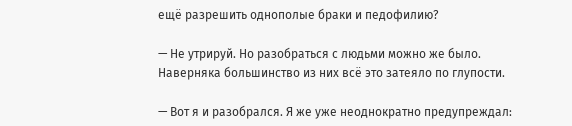ещё разрешить однополые браки и педофилию?

— Не утрируй. Но разобраться с людьми можно же было. Наверняка большинство из них всё это затеяло по глупости.

— Вот я и разобрался. Я же уже неоднократно предупреждал: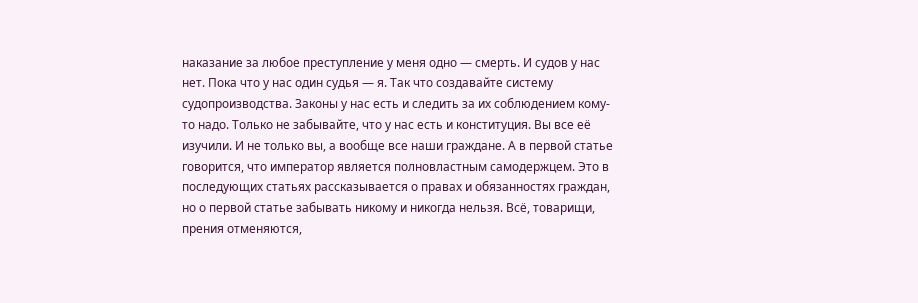наказание за любое преступление у меня одно — смерть. И судов у нас нет. Пока что у нас один судья — я. Так что создавайте систему судопроизводства. Законы у нас есть и следить за их соблюдением кому-то надо. Только не забывайте, что у нас есть и конституция. Вы все её изучили. И не только вы, а вообще все наши граждане. А в первой статье говорится, что император является полновластным самодержцем. Это в последующих статьях рассказывается о правах и обязанностях граждан, но о первой статье забывать никому и никогда нельзя. Всё, товарищи, прения отменяются,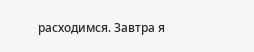расходимся. Завтра я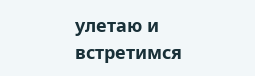улетаю и встретимся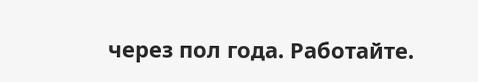через пол года. Работайте.